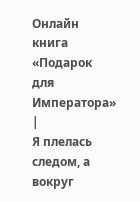Онлайн книга «Подарок для Императора»
|
Я плелась следом, а вокруг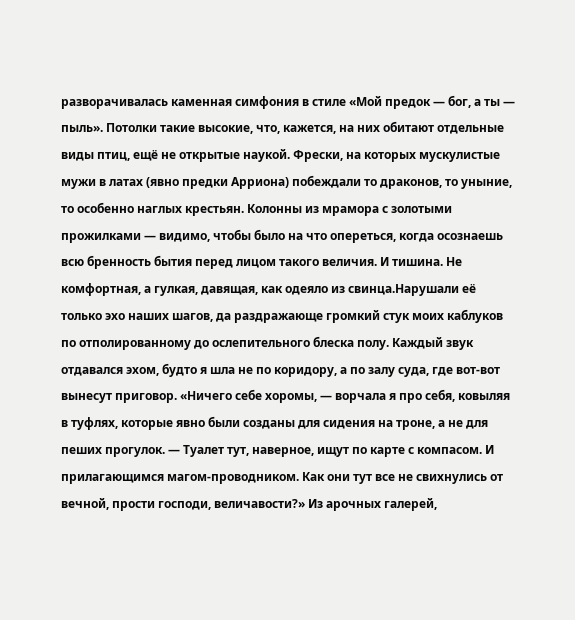разворачивалась каменная симфония в стиле «Мой предок — бог, а ты — пыль». Потолки такие высокие, что, кажется, на них обитают отдельные виды птиц, ещё не открытые наукой. Фрески, на которых мускулистые мужи в латах (явно предки Арриона) побеждали то драконов, то уныние, то особенно наглых крестьян. Колонны из мрамора с золотыми прожилками — видимо, чтобы было на что опереться, когда осознаешь всю бренность бытия перед лицом такого величия. И тишина. Не комфортная, а гулкая, давящая, как одеяло из свинца.Нарушали её только эхо наших шагов, да раздражающе громкий стук моих каблуков по отполированному до ослепительного блеска полу. Каждый звук отдавался эхом, будто я шла не по коридору, а по залу суда, где вот-вот вынесут приговор. «Ничего себе хоромы, — ворчала я про себя, ковыляя в туфлях, которые явно были созданы для сидения на троне, а не для пеших прогулок. — Туалет тут, наверное, ищут по карте с компасом. И прилагающимся магом-проводником. Как они тут все не свихнулись от вечной, прости господи, величавости?» Из арочных галерей,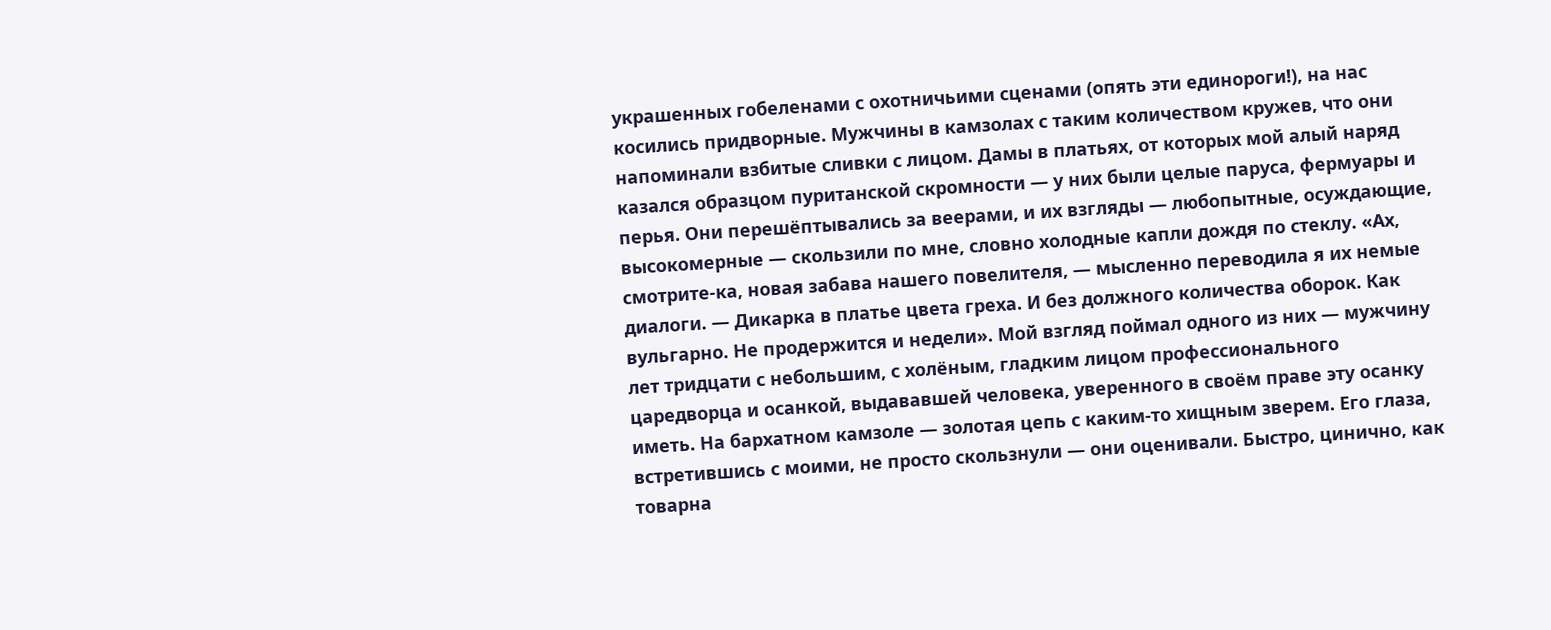украшенных гобеленами с охотничьими сценами (опять эти единороги!), на нас косились придворные. Мужчины в камзолах с таким количеством кружев, что они напоминали взбитые сливки с лицом. Дамы в платьях, от которых мой алый наряд казался образцом пуританской скромности — у них были целые паруса, фермуары и перья. Они перешёптывались за веерами, и их взгляды — любопытные, осуждающие, высокомерные — скользили по мне, словно холодные капли дождя по стеклу. «Ах, смотрите-ка, новая забава нашего повелителя, — мысленно переводила я их немые диалоги. — Дикарка в платье цвета греха. И без должного количества оборок. Как вульгарно. Не продержится и недели». Мой взгляд поймал одного из них — мужчину лет тридцати с небольшим, с холёным, гладким лицом профессионального царедворца и осанкой, выдававшей человека, уверенного в своём праве эту осанку иметь. На бархатном камзоле — золотая цепь с каким-то хищным зверем. Его глаза, встретившись с моими, не просто скользнули — они оценивали. Быстро, цинично, как товарна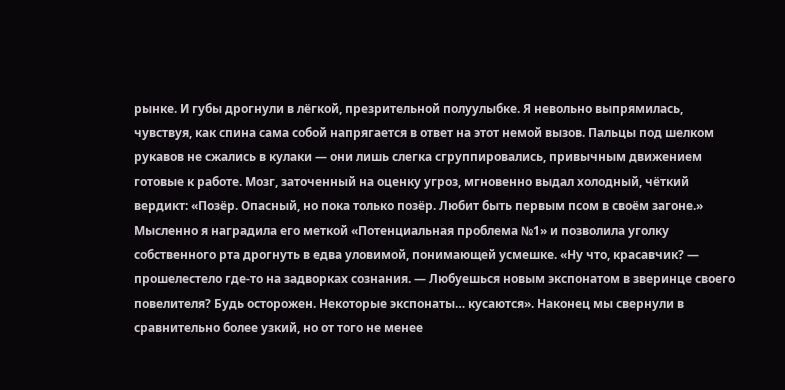рынке. И губы дрогнули в лёгкой, презрительной полуулыбке. Я невольно выпрямилась, чувствуя, как спина сама собой напрягается в ответ на этот немой вызов. Пальцы под шелком рукавов не сжались в кулаки — они лишь слегка сгруппировались, привычным движением готовые к работе. Мозг, заточенный на оценку угроз, мгновенно выдал холодный, чёткий вердикт: «Позёр. Опасный, но пока только позёр. Любит быть первым псом в своём загоне.» Мысленно я наградила его меткой «Потенциальная проблема №1» и позволила уголку собственного рта дрогнуть в едва уловимой, понимающей усмешке. «Ну что, красавчик? — прошелестело где-то на задворках сознания. — Любуешься новым экспонатом в зверинце своего повелителя? Будь осторожен. Некоторые экспонаты… кусаются». Наконец мы свернули в сравнительно более узкий, но от того не менее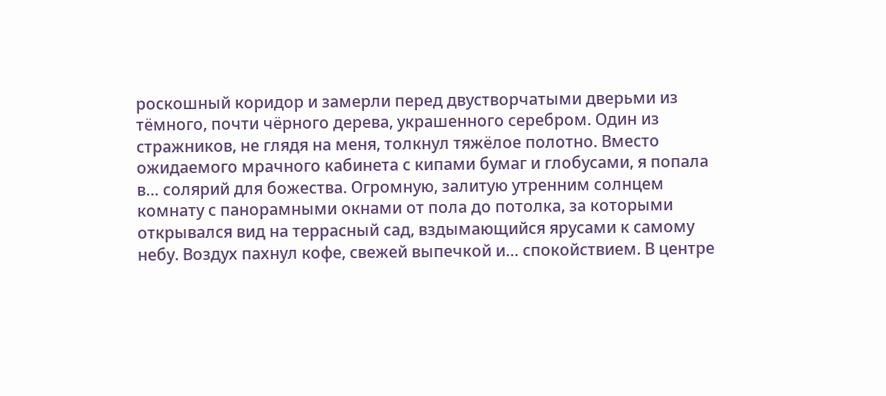роскошный коридор и замерли перед двустворчатыми дверьми из тёмного, почти чёрного дерева, украшенного серебром. Один из стражников, не глядя на меня, толкнул тяжёлое полотно. Вместо ожидаемого мрачного кабинета с кипами бумаг и глобусами, я попала в… солярий для божества. Огромную, залитую утренним солнцем комнату с панорамными окнами от пола до потолка, за которыми открывался вид на террасный сад, вздымающийся ярусами к самому небу. Воздух пахнул кофе, свежей выпечкой и… спокойствием. В центре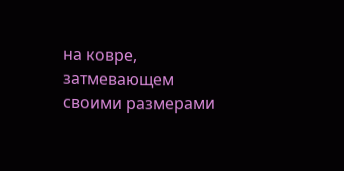на ковре, затмевающем своими размерами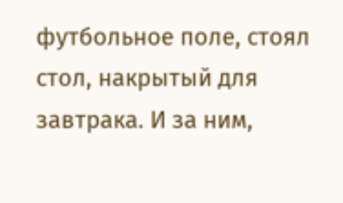футбольное поле, стоял стол, накрытый для завтрака. И за ним,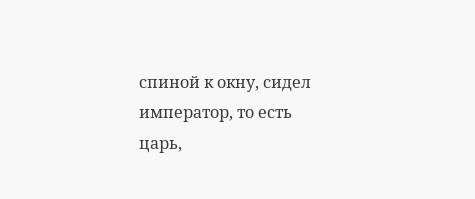спиной к окну, сидел император, то есть царь,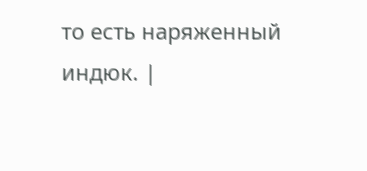то есть наряженный индюк. |